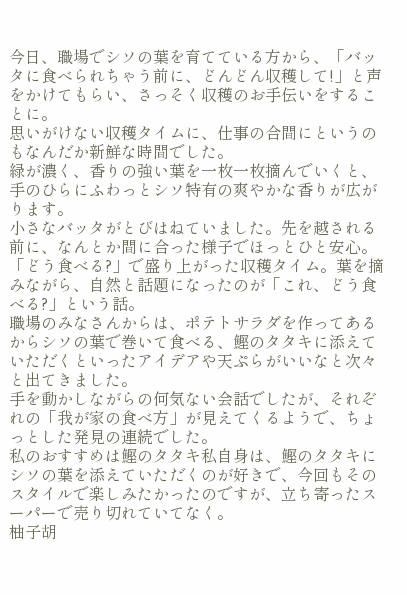今日、職場でシソの葉を育てている方から、「バッタに食べられちゃう前に、どんどん収穫して!」と声をかけてもらい、さっそく収穫のお手伝いをすることに。
思いがけない収穫タイムに、仕事の合間にというのもなんだか新鮮な時間でした。
緑が濃く、香りの強い葉を一枚一枚摘んでいくと、手のひらにふわっとシソ特有の爽やかな香りが広がります。
小さなバッタがとびはねていました。先を越される前に、なんとか間に合った様子でほっとひと安心。
「どう食べる?」で盛り上がった収穫タイム。葉を摘みながら、自然と話題になったのが「これ、どう食べる?」という話。
職場のみなさんからは、ポテトサラダを作ってあるからシソの葉で巻いて食べる、鰹のタタキに添えていただくといったアイデアや天ぷらがいいなと次々と出てきました。
手を動かしながらの何気ない会話でしたが、それぞれの「我が家の食べ方」が見えてくるようで、ちょっとした発見の連続でした。
私のおすすめは鰹のタタキ私自身は、鰹のタタキにシソの葉を添えていただくのが好きで、今回もそのスタイルで楽しみたかったのですが、立ち寄ったスーパーで売り切れていてなく。
柚子胡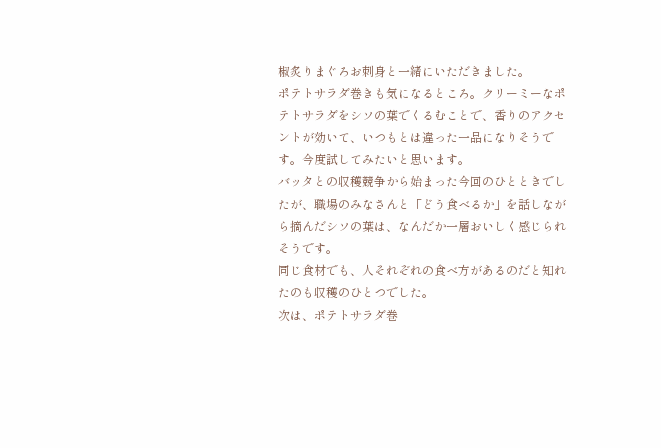椒炙りまぐろお刺身と一緒にいただきました。
ポテトサラダ巻きも気になるところ。クリーミーなポテトサラダをシソの葉でくるむことで、香りのアクセントが効いて、いつもとは違った一品になりそうです。今度試してみたいと思います。
バッタとの収穫競争から始まった今回のひとときでしたが、職場のみなさんと「どう食べるか」を話しながら摘んだシソの葉は、なんだか一層おいしく感じられそうです。
同じ食材でも、人それぞれの食べ方があるのだと知れたのも収穫のひとつでした。
次は、ポテトサラダ巻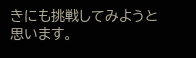きにも挑戦してみようと思います。